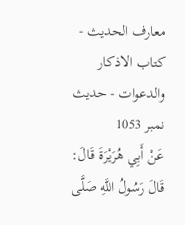معارف الحدیث - کتاب الاذکار والدعوات - حدیث نمبر 1053
عَنْ أَبِي هُرَيْرَةَ قَالَ: قَالَ رَسُولُ اللَّهِ صَلَّى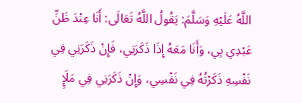اللَّهُ عَلَيْهِ وَسَلَّمَ: يَقُولُ اللَّهُ تَعَالَى: أَنَا عِنْدَ ظَنِّ عَبْدِي بِي، وَأَنَا مَعَهُ إِذَا ذَكَرَنِي، فَإِنْ ذَكَرَنِي فِي نَفْسِهِ ذَكَرْتُهُ فِي نَفْسِي، وَإِنْ ذَكَرَنِي فِي مَلَإٍ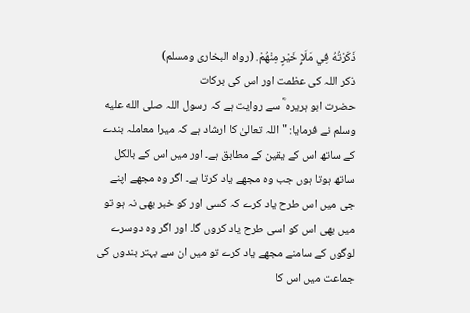ذَكَرْتُهُ فِي مَلَإٍ خَيْرٍ مِنْهُمْ. (رواه البخارى ومسلم)
ذکر اللہ کی عظمت اور اس کی برکات
حضرت ابو ہریرہ ؓ سے روایت ہے کہ رسول اللہ صلى الله عليه وسلم نے فرمایا: "اللہ تعالیٰ کا ارشاد ہے کہ میرا معاملہ بندے کے ساتھ اس کے یقین کے مطابق ہے۔ اور میں اس کے بالکل ساتھ ہوتا ہوں جب وہ مجھے یاد کرتا ہے۔ اگر وہ مجھے اپنے جی میں اس طرح یاد کرے کہ کسی اور کو خبر بھی نہ ہو تو میں بھی اس کو اسی طرح یاد کروں گا۔ اور اگر وہ دوسرے لوگوں کے سامنے مجھے یاد کرے تو میں ان سے بہتر بندوں کی جماعت میں اس کا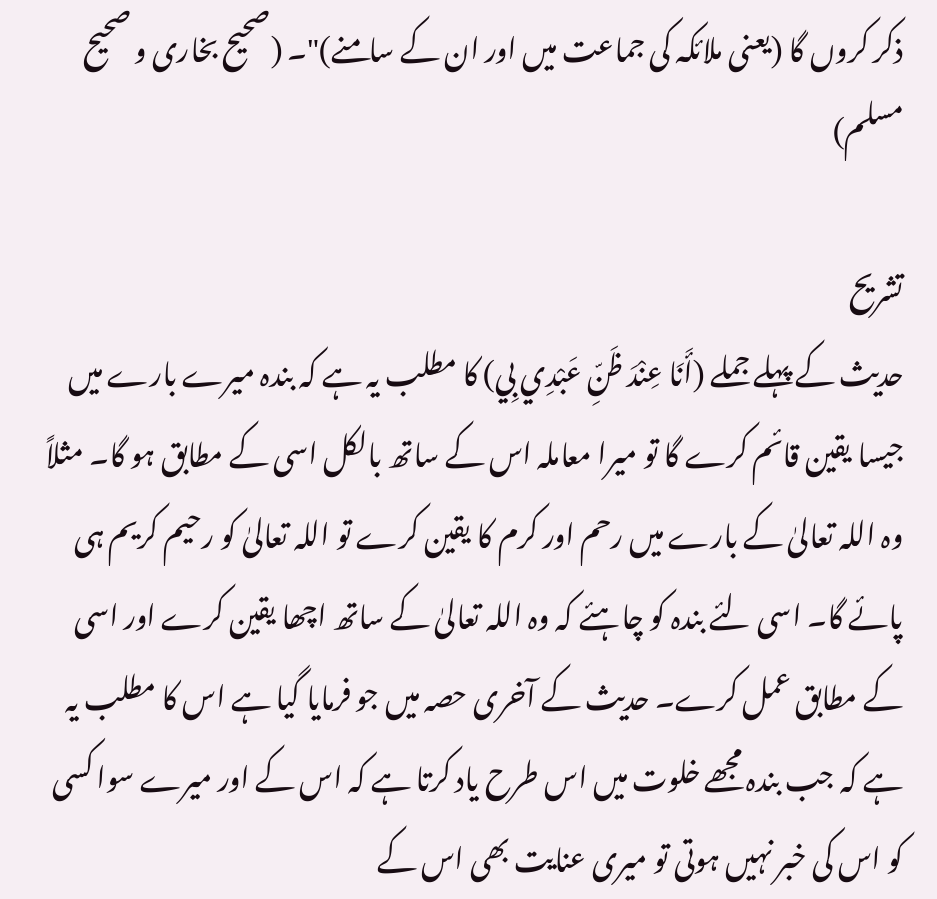ذکر کروں گا (یعنی ملائکہ کی جماعت میں اور ان کے سامنے)"۔ (صحیح بخاری و صحیح مسلم)

تشریح
حدیث کے پہلے جملے (أَنَا عِنْدَ ظَنِّ عَبْدِي بِي) کا مطلب یہ ہے کہ بندہ میرے بارے میں جیسا یقین قائم کرے گا تو میرا معاملہ اس کے ساتھ بالکل اسی کے مطابق ہو گا۔ مثلاً وہ اللہ تعالیٰ کے بارے میں رحم اور کرم کا یقین کرے تو اللہ تعالیٰ کو رحیم کریم ہی پائے گا۔ اسی لئے بندہ کو چاہئے کہ وہ اللہ تعالیٰ کے ساتھ اچھا یقین کرے اور اسی کے مطابق عمل کرے۔ حدیث کے آخری حصہ میں جو فرمایا گیا ہے اس کا مطلب یہ ہے کہ جب بندہ مجھے خلوت میں اس طرح یاد کرتا ہے کہ اس کے اور میرے سوا کسی کو اس کی خبر نہیں ہوتی تو میری عنایت بھی اس کے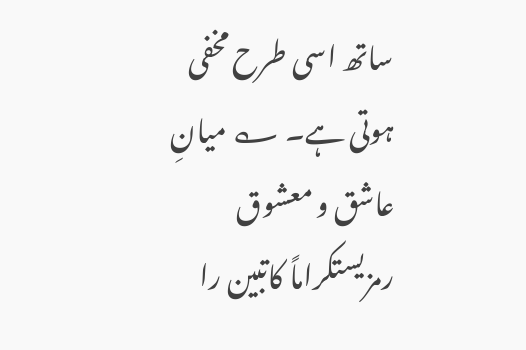ساتھ اسی طرح مخفی ہوتی ہے۔ ؎ میانِ عاشق و معشوق رمزیستکراماً کاتبین را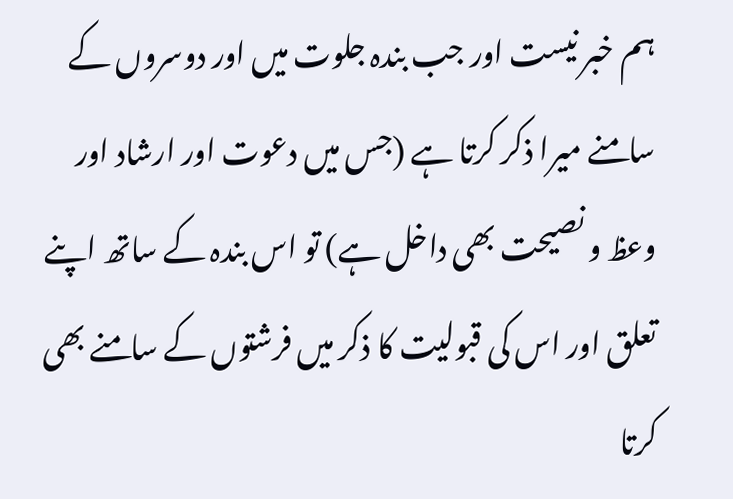ہم خبر نیست اور جب بندہ جلوت میں اور دوسروں کے سامنے میرا ذکر کرتا ہے (جس میں دعوت اور ارشاد اور وعظ و نصیحت بھی داخل ہے) تو اس بندہ کے ساتھ اپنے تعلق اور اس کی قبولیت کا ذکر میں فرشتوں کے سامنے بھی کرتا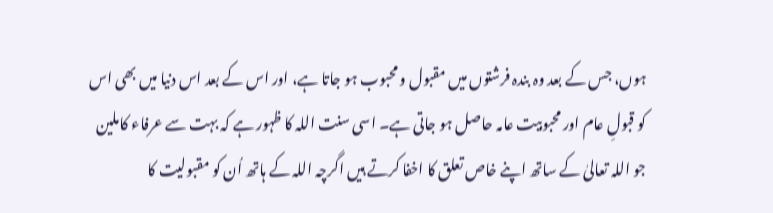ہوں، جس کے بعد وہ بندہ فرشتوں میں مقبول و محبوب ہو جاتا ہے، اور اس کے بعد اس دنیا میں بھی اس کو قبولِ عام اور محبوبیت عامہ حاصل ہو جاتی ہے۔ اسی سنت اللہ کا ظہور ہے کہ بہت سے عرفاء کاملین جو اللہ تعالیٰ کے ساتھ اپنے خاص تعلق کا اخفا کرتے ہیں اگرچہ اللہ کے ہاتھ اُن کو مقبولیت کا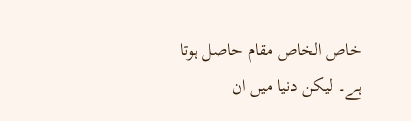خاص الخاص مقام حاصل ہوتا ہے۔ لیکن دنیا میں ان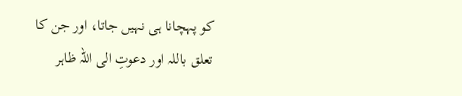کو پہچانا ہی نہیں جاتا، اور جن کا تعلق باللہ اور دعوتِ الی اللہ ظاہر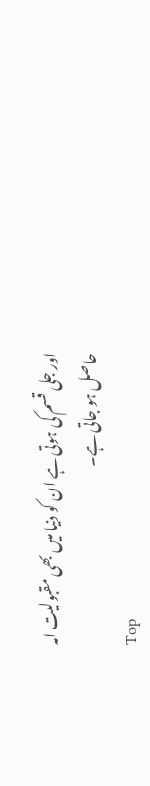اور جلی قسم کی ہوتی ہے ان کو دنیا میں بھی مقبولیت امہ حاصل ہو جاتی ہے۔
Top